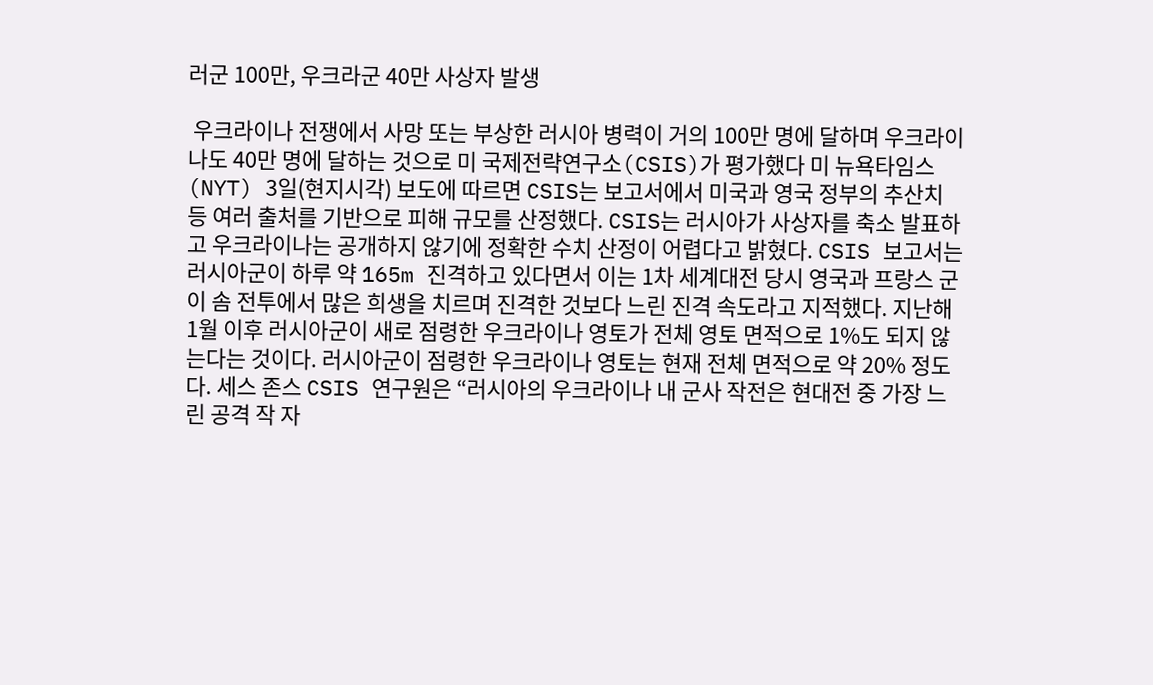러군 100만, 우크라군 40만 사상자 발생

 우크라이나 전쟁에서 사망 또는 부상한 러시아 병력이 거의 100만 명에 달하며 우크라이나도 40만 명에 달하는 것으로 미 국제전략연구소(CSIS)가 평가했다 미 뉴욕타임스(NYT) 3일(현지시각) 보도에 따르면 CSIS는 보고서에서 미국과 영국 정부의 추산치 등 여러 출처를 기반으로 피해 규모를 산정했다. CSIS는 러시아가 사상자를 축소 발표하고 우크라이나는 공개하지 않기에 정확한 수치 산정이 어렵다고 밝혔다. CSIS 보고서는 러시아군이 하루 약 165m 진격하고 있다면서 이는 1차 세계대전 당시 영국과 프랑스 군이 솜 전투에서 많은 희생을 치르며 진격한 것보다 느린 진격 속도라고 지적했다. 지난해 1월 이후 러시아군이 새로 점령한 우크라이나 영토가 전체 영토 면적으로 1%도 되지 않는다는 것이다. 러시아군이 점령한 우크라이나 영토는 현재 전체 면적으로 약 20% 정도다. 세스 존스 CSIS 연구원은 “러시아의 우크라이나 내 군사 작전은 현대전 중 가장 느린 공격 작 자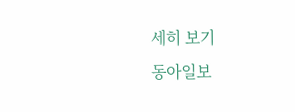세히 보기
동아일보